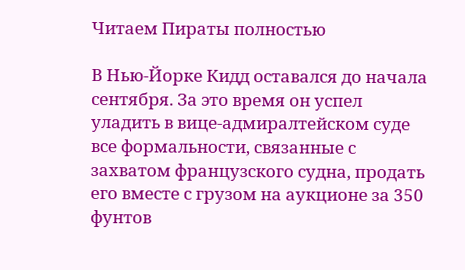Читаем Пираты полностью

В Нью-Йорке Кидд оставался до начала сентября. За это время он успел уладить в вице-адмиралтейском суде все формальности, связанные с захватом французского судна, продать его вместе с грузом на аукционе за 350 фунтов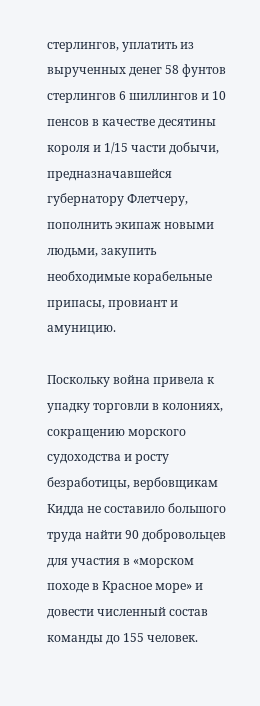стерлингов, уплатить из вырученных денег 58 фунтов стерлингов 6 шиллингов и 10 пенсов в качестве десятины короля и 1/15 части добычи, предназначавшейся губернатору Флетчеру, пополнить экипаж новыми людьми, закупить необходимые корабельные припасы, провиант и амуницию.

Поскольку война привела к упадку торговли в колониях, сокращению морского судоходства и росту безработицы, вербовщикам Кидда не составило большого труда найти 90 добровольцев для участия в «морском походе в Красное море» и довести численный состав команды до 155 человек.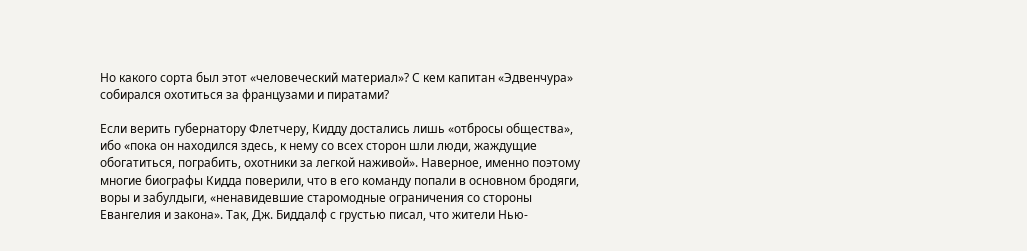Но какого сорта был этот «человеческий материал»? С кем капитан «Эдвенчура» собирался охотиться за французами и пиратами?

Если верить губернатору Флетчеру, Кидду достались лишь «отбросы общества», ибо «пока он находился здесь, к нему со всех сторон шли люди, жаждущие обогатиться, пограбить, охотники за легкой наживой». Наверное, именно поэтому многие биографы Кидда поверили, что в его команду попали в основном бродяги, воры и забулдыги, «ненавидевшие старомодные ограничения со стороны Евангелия и закона». Так, Дж. Биддалф с грустью писал, что жители Нью-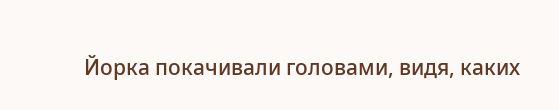Йорка покачивали головами, видя, каких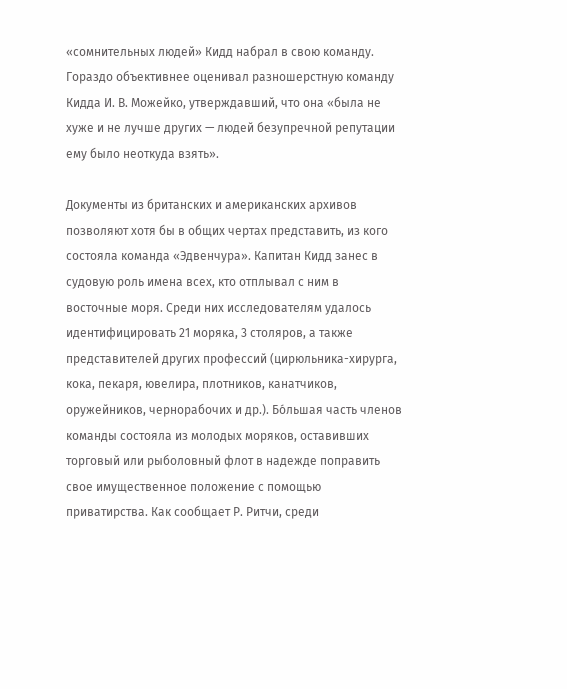«сомнительных людей» Кидд набрал в свою команду. Гораздо объективнее оценивал разношерстную команду Кидда И. В. Можейко, утверждавший, что она «была не хуже и не лучше других — людей безупречной репутации ему было неоткуда взять».

Документы из британских и американских архивов позволяют хотя бы в общих чертах представить, из кого состояла команда «Эдвенчура». Капитан Кидд занес в судовую роль имена всех, кто отплывал с ним в восточные моря. Среди них исследователям удалось идентифицировать 21 моряка, 3 столяров, а также представителей других профессий (цирюльника-хирурга, кока, пекаря, ювелира, плотников, канатчиков, оружейников, чернорабочих и др.). Бо́льшая часть членов команды состояла из молодых моряков, оставивших торговый или рыболовный флот в надежде поправить свое имущественное положение с помощью приватирства. Как сообщает Р. Ритчи, среди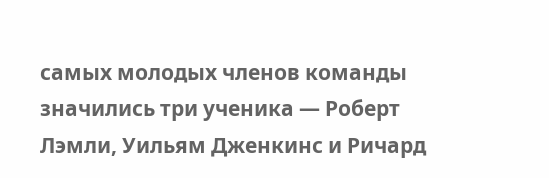самых молодых членов команды значились три ученика — Роберт Лэмли, Уильям Дженкинс и Ричард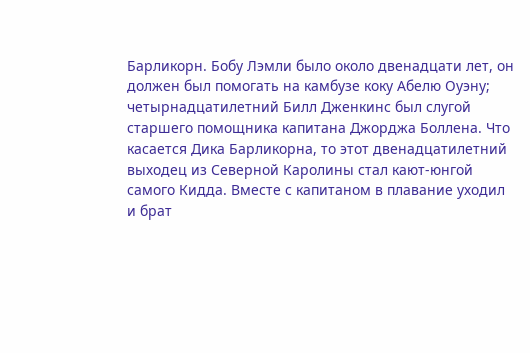Барликорн. Бобу Лэмли было около двенадцати лет, он должен был помогать на камбузе коку Абелю Оуэну; четырнадцатилетний Билл Дженкинс был слугой старшего помощника капитана Джорджа Боллена. Что касается Дика Барликорна, то этот двенадцатилетний выходец из Северной Каролины стал кают-юнгой самого Кидда. Вместе с капитаном в плавание уходил и брат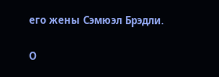его жены Сэмюэл Брэдли.

О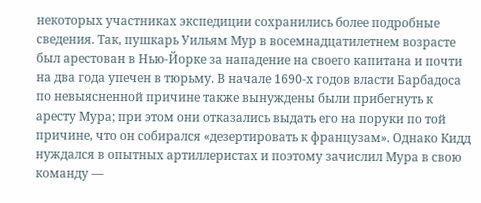некоторых участниках экспедиции сохранились более подробные сведения. Так, пушкарь Уильям Мур в восемнадцатилетнем возрасте был арестован в Нью-Йорке за нападение на своего капитана и почти на два года упечен в тюрьму. В начале 1690-х годов власти Барбадоса по невыясненной причине также вынуждены были прибегнуть к аресту Мура; при этом они отказались выдать его на поруки по той причине, что он собирался «дезертировать к французам». Однако Кидд нуждался в опытных артиллеристах и поэтому зачислил Мура в свою команду —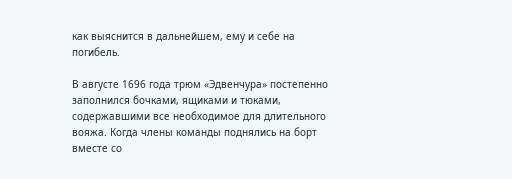как выяснится в дальнейшем, ему и себе на погибель.

В августе 1696 года трюм «Эдвенчура» постепенно заполнился бочками, ящиками и тюками, содержавшими все необходимое для длительного вояжа. Когда члены команды поднялись на борт вместе со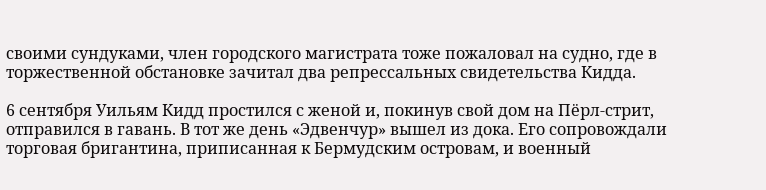своими сундуками, член городского магистрата тоже пожаловал на судно, где в торжественной обстановке зачитал два репрессальных свидетельства Кидда.

6 сентября Уильям Кидд простился с женой и, покинув свой дом на Пёрл-стрит, отправился в гавань. В тот же день «Эдвенчур» вышел из дока. Его сопровождали торговая бригантина, приписанная к Бермудским островам, и военный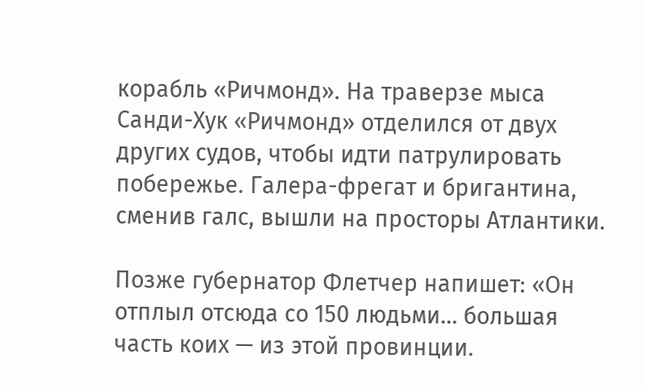корабль «Ричмонд». На траверзе мыса Санди-Хук «Ричмонд» отделился от двух других судов, чтобы идти патрулировать побережье. Галера-фрегат и бригантина, сменив галс, вышли на просторы Атлантики.

Позже губернатор Флетчер напишет: «Он отплыл отсюда со 150 людьми… большая часть коих — из этой провинции.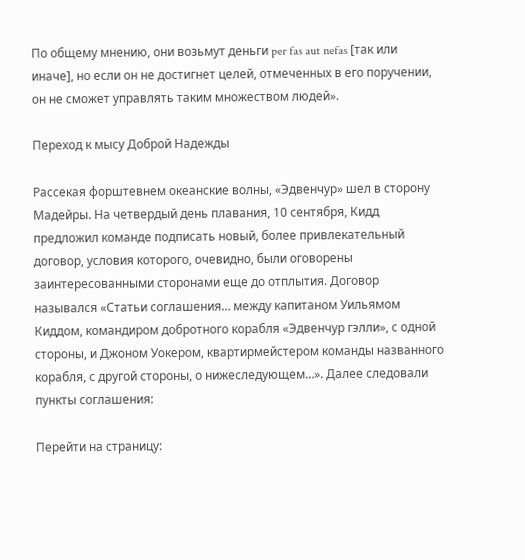По общему мнению, они возьмут деньги per fas aut nefas [так или иначе], но если он не достигнет целей, отмеченных в его поручении, он не сможет управлять таким множеством людей».

Переход к мысу Доброй Надежды

Рассекая форштевнем океанские волны, «Эдвенчур» шел в сторону Мадейры. На четвердый день плавания, 10 сентября, Кидд предложил команде подписать новый, более привлекательный договор, условия которого, очевидно, были оговорены заинтересованными сторонами еще до отплытия. Договор назывался «Статьи соглашения… между капитаном Уильямом Киддом, командиром добротного корабля «Эдвенчур гэлли», с одной стороны, и Джоном Уокером, квартирмейстером команды названного корабля, с другой стороны, о нижеследующем…». Далее следовали пункты соглашения:

Перейти на страницу: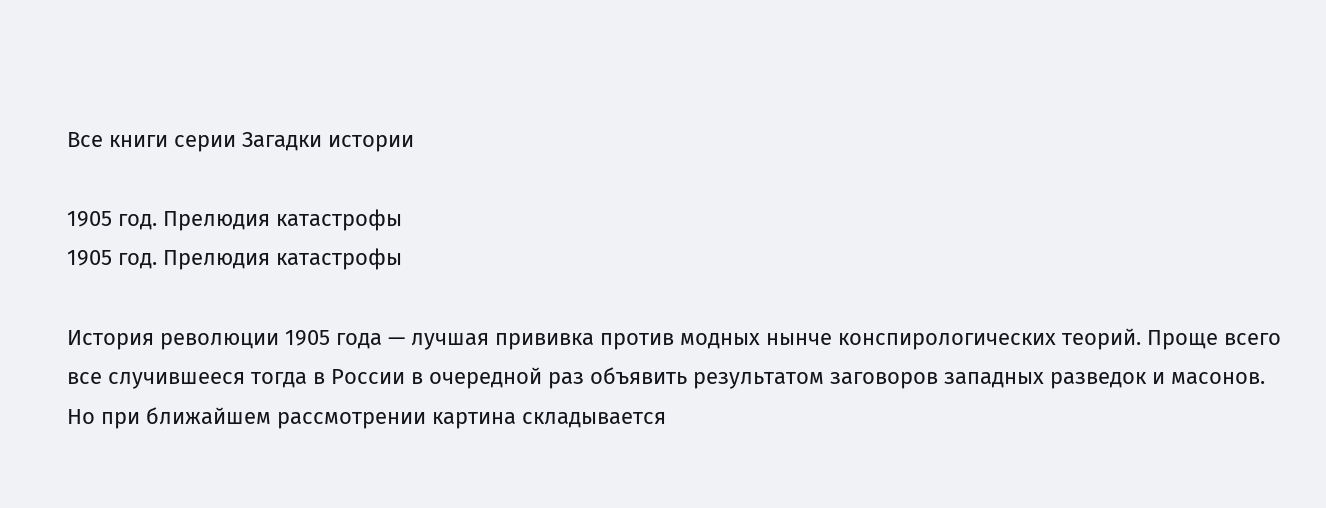Все книги серии Загадки истории

1905 год. Прелюдия катастрофы
1905 год. Прелюдия катастрофы

История революции 1905 года — лучшая прививка против модных нынче конспирологических теорий. Проще всего все случившееся тогда в России в очередной раз объявить результатом заговоров западных разведок и масонов. Но при ближайшем рассмотрении картина складывается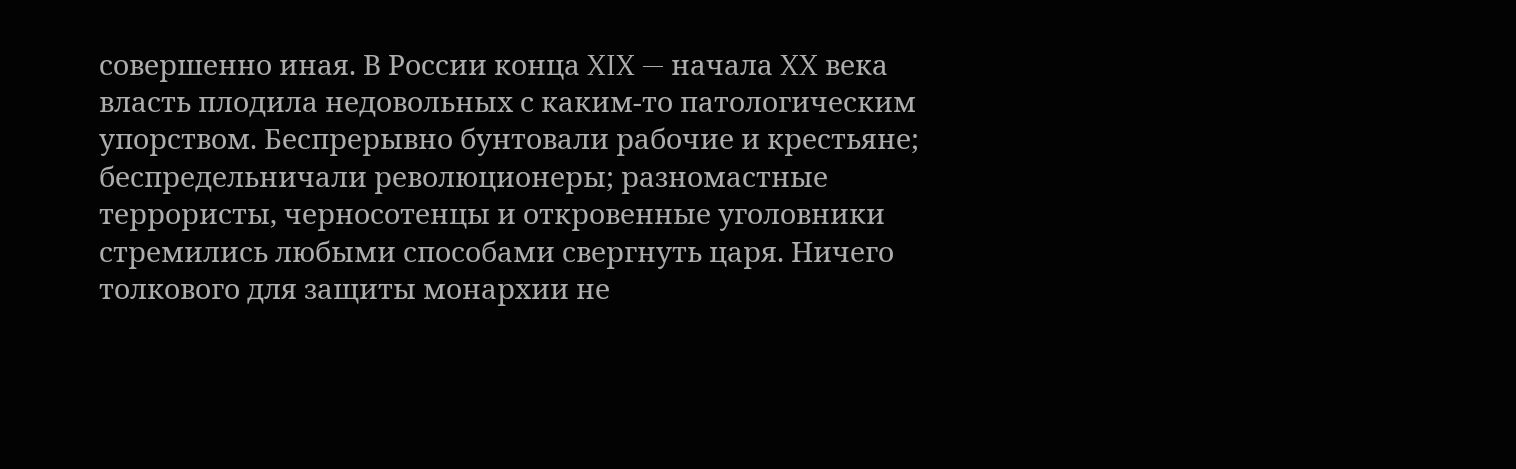совершенно иная. В России конца XIX — начала XX века власть плодила недовольных с каким-то патологическим упорством. Беспрерывно бунтовали рабочие и крестьяне; беспредельничали революционеры; разномастные террористы, черносотенцы и откровенные уголовники стремились любыми способами свергнуть царя. Ничего толкового для защиты монархии не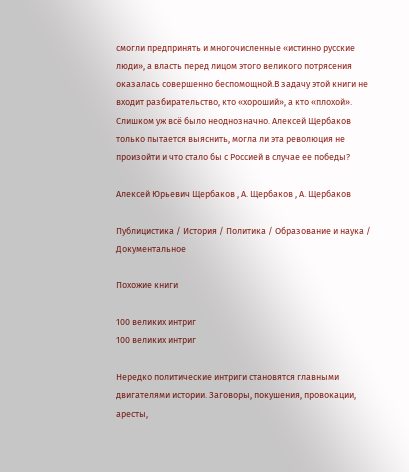смогли предпринять и многочисленные «истинно русские люди», а власть перед лицом этого великого потрясения оказалась совершенно беспомощной.В задачу этой книги не входит разбирательство, кто «хороший», а кто «плохой». Слишком уж всё было неоднозначно. Алексей Щербаков только пытается выяснить, могла ли эта революция не произойти и что стало бы с Россией в случае ее победы?

Алексей Юрьевич Щербаков , А. Щербаков , А. Щербаков

Публицистика / История / Политика / Образование и наука / Документальное

Похожие книги

100 великих интриг
100 великих интриг

Нередко политические интриги становятся главными двигателями истории. Заговоры, покушения, провокации, аресты,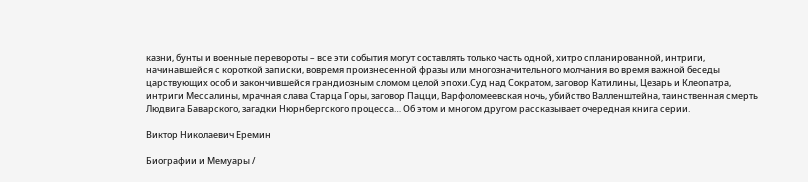казни, бунты и военные перевороты – все эти события могут составлять только часть одной, хитро спланированной, интриги, начинавшейся с короткой записки, вовремя произнесенной фразы или многозначительного молчания во время важной беседы царствующих особ и закончившейся грандиозным сломом целой эпохи.Суд над Сократом, заговор Катилины, Цезарь и Клеопатра, интриги Мессалины, мрачная слава Старца Горы, заговор Пацци, Варфоломеевская ночь, убийство Валленштейна, таинственная смерть Людвига Баварского, загадки Нюрнбергского процесса… Об этом и многом другом рассказывает очередная книга серии.

Виктор Николаевич Еремин

Биографии и Мемуары /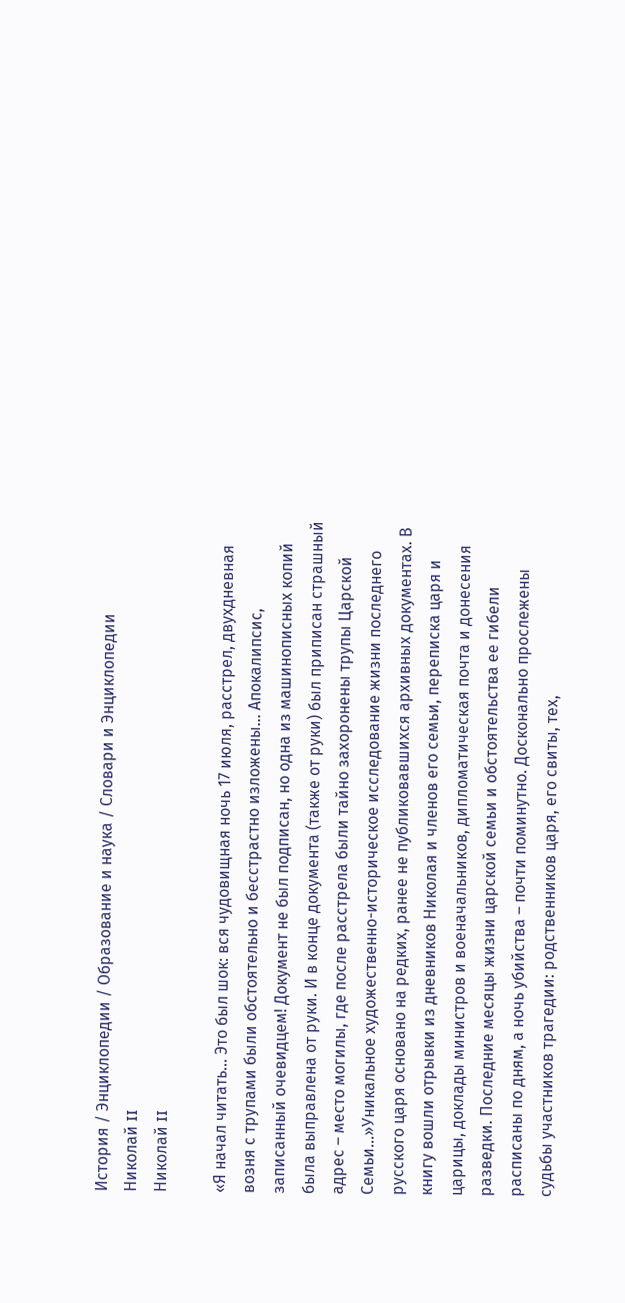История / Энциклопедии / Образование и наука / Словари и Энциклопедии
Николай II
Николай II

«Я начал читать… Это был шок: вся чудовищная ночь 17 июля, расстрел, двухдневная возня с трупами были обстоятельно и бесстрастно изложены… Апокалипсис, записанный очевидцем! Документ не был подписан, но одна из машинописных копий была выправлена от руки. И в конце документа (также от руки) был приписан страшный адрес – место могилы, где после расстрела были тайно захоронены трупы Царской Семьи…»Уникальное художественно-историческое исследование жизни последнего русского царя основано на редких, ранее не публиковавшихся архивных документах. В книгу вошли отрывки из дневников Николая и членов его семьи, переписка царя и царицы, доклады министров и военачальников, дипломатическая почта и донесения разведки. Последние месяцы жизни царской семьи и обстоятельства ее гибели расписаны по дням, а ночь убийства – почти поминутно. Досконально прослежены судьбы участников трагедии: родственников царя, его свиты, тех,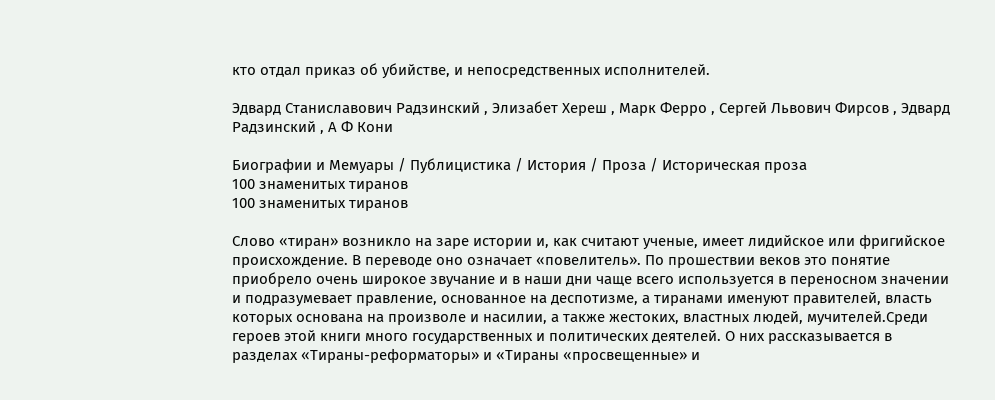кто отдал приказ об убийстве, и непосредственных исполнителей.

Эдвард Станиславович Радзинский , Элизабет Хереш , Марк Ферро , Сергей Львович Фирсов , Эдвард Радзинский , А Ф Кони

Биографии и Мемуары / Публицистика / История / Проза / Историческая проза
100 знаменитых тиранов
100 знаменитых тиранов

Слово «тиран» возникло на заре истории и, как считают ученые, имеет лидийское или фригийское происхождение. В переводе оно означает «повелитель». По прошествии веков это понятие приобрело очень широкое звучание и в наши дни чаще всего используется в переносном значении и подразумевает правление, основанное на деспотизме, а тиранами именуют правителей, власть которых основана на произволе и насилии, а также жестоких, властных людей, мучителей.Среди героев этой книги много государственных и политических деятелей. О них рассказывается в разделах «Тираны-реформаторы» и «Тираны «просвещенные» и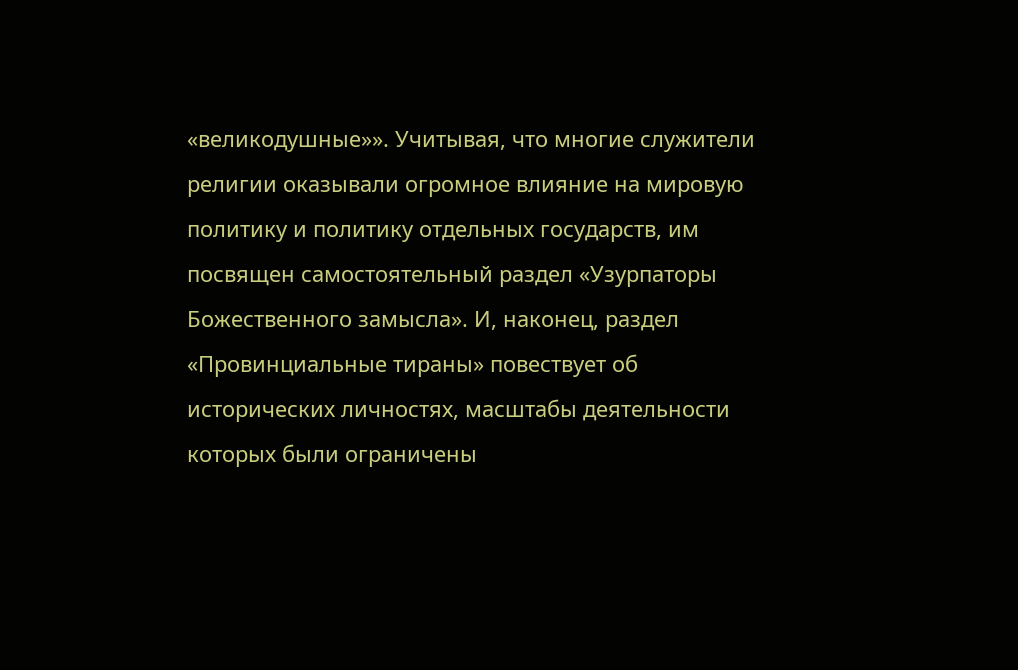«великодушные»». Учитывая, что многие служители религии оказывали огромное влияние на мировую политику и политику отдельных государств, им посвящен самостоятельный раздел «Узурпаторы Божественного замысла». И, наконец, раздел «Провинциальные тираны» повествует об исторических личностях, масштабы деятельности которых были ограничены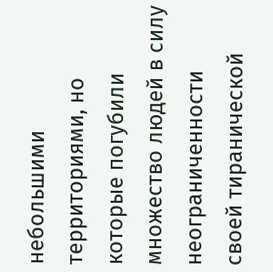небольшими территориями, но которые погубили множество людей в силу неограниченности своей тиранической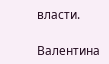власти.

Валентина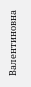Валентиновна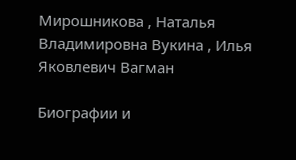Мирошникова , Наталья Владимировна Вукина , Илья Яковлевич Вагман

Биографии и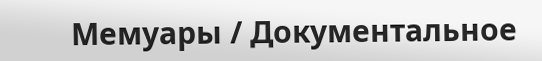Мемуары / Документальное